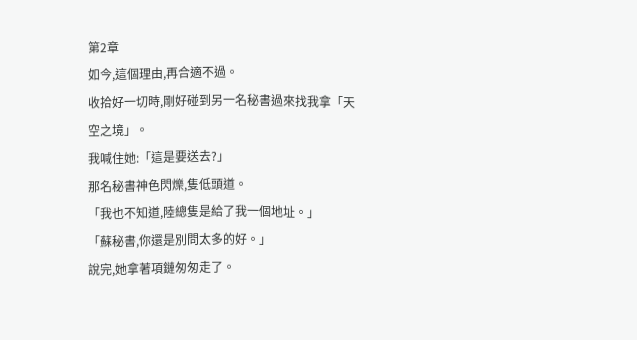第2章
如今,這個理由,再合適不過。
收拾好一切時,剛好碰到另一名秘書過來找我拿「天空之境」。
我喊住她:「這是要送去?」
那名秘書神色閃爍,隻低頭道。
「我也不知道,陸總隻是給了我一個地址。」
「蘇秘書,你還是別問太多的好。」
說完,她拿著項鏈匆匆走了。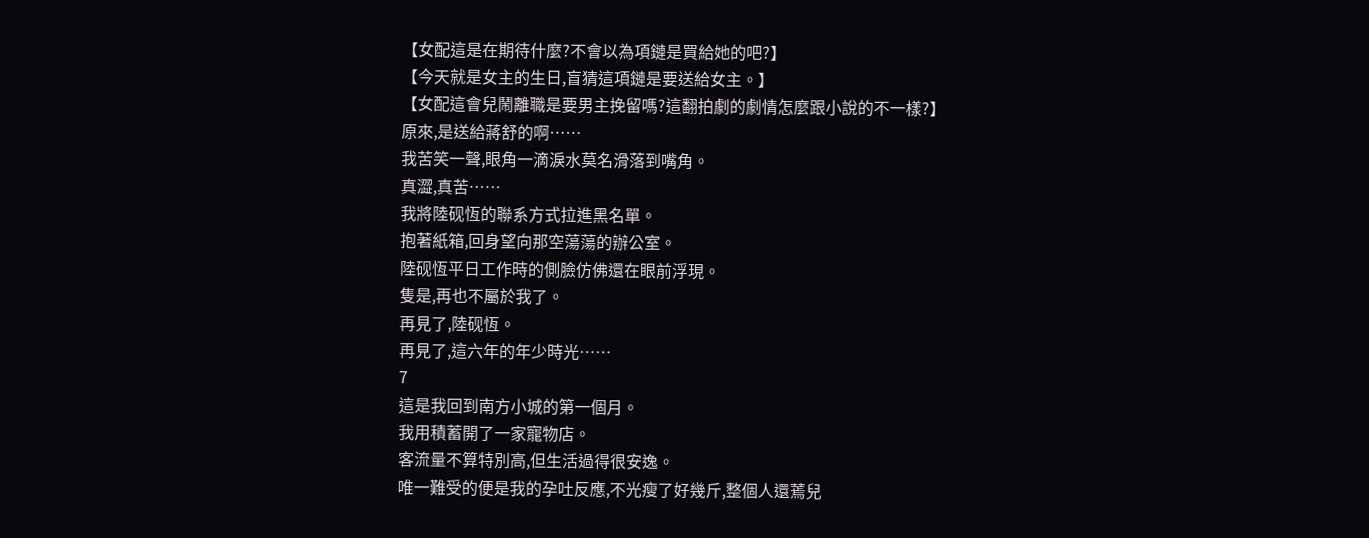【女配這是在期待什麼?不會以為項鏈是買給她的吧?】
【今天就是女主的生日,盲猜這項鏈是要送給女主。】
【女配這會兒鬧離職是要男主挽留嗎?這翻拍劇的劇情怎麼跟小說的不一樣?】
原來,是送給蔣舒的啊……
我苦笑一聲,眼角一滴淚水莫名滑落到嘴角。
真澀,真苦……
我將陸砚恆的聯系方式拉進黑名單。
抱著紙箱,回身望向那空蕩蕩的辦公室。
陸砚恆平日工作時的側臉仿佛還在眼前浮現。
隻是,再也不屬於我了。
再見了,陸砚恆。
再見了,這六年的年少時光……
7
這是我回到南方小城的第一個月。
我用積蓄開了一家寵物店。
客流量不算特別高,但生活過得很安逸。
唯一難受的便是我的孕吐反應,不光瘦了好幾斤,整個人還蔫兒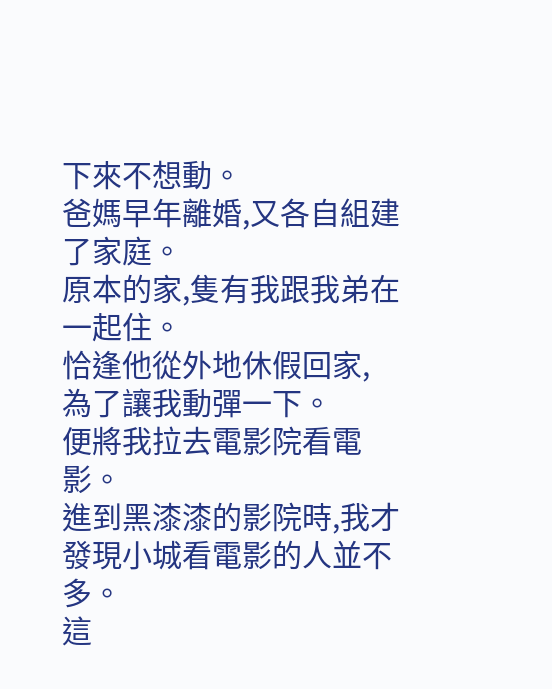下來不想動。
爸媽早年離婚,又各自組建了家庭。
原本的家,隻有我跟我弟在一起住。
恰逢他從外地休假回家,
為了讓我動彈一下。
便將我拉去電影院看電影。
進到黑漆漆的影院時,我才發現小城看電影的人並不多。
這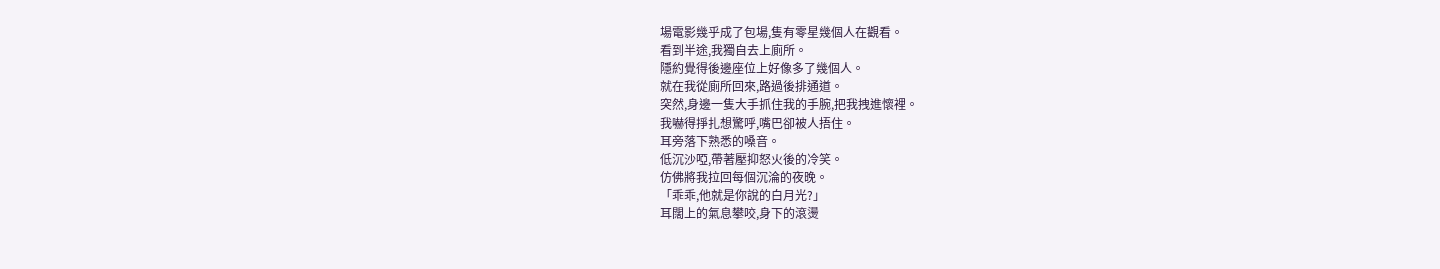場電影幾乎成了包場,隻有零星幾個人在觀看。
看到半途,我獨自去上廁所。
隱約覺得後邊座位上好像多了幾個人。
就在我從廁所回來,路過後排通道。
突然,身邊一隻大手抓住我的手腕,把我拽進懷裡。
我嚇得掙扎想驚呼,嘴巴卻被人捂住。
耳旁落下熟悉的嗓音。
低沉沙啞,帶著壓抑怒火後的冷笑。
仿佛將我拉回每個沉淪的夜晚。
「乖乖,他就是你說的白月光?」
耳闊上的氣息攀咬,身下的滾燙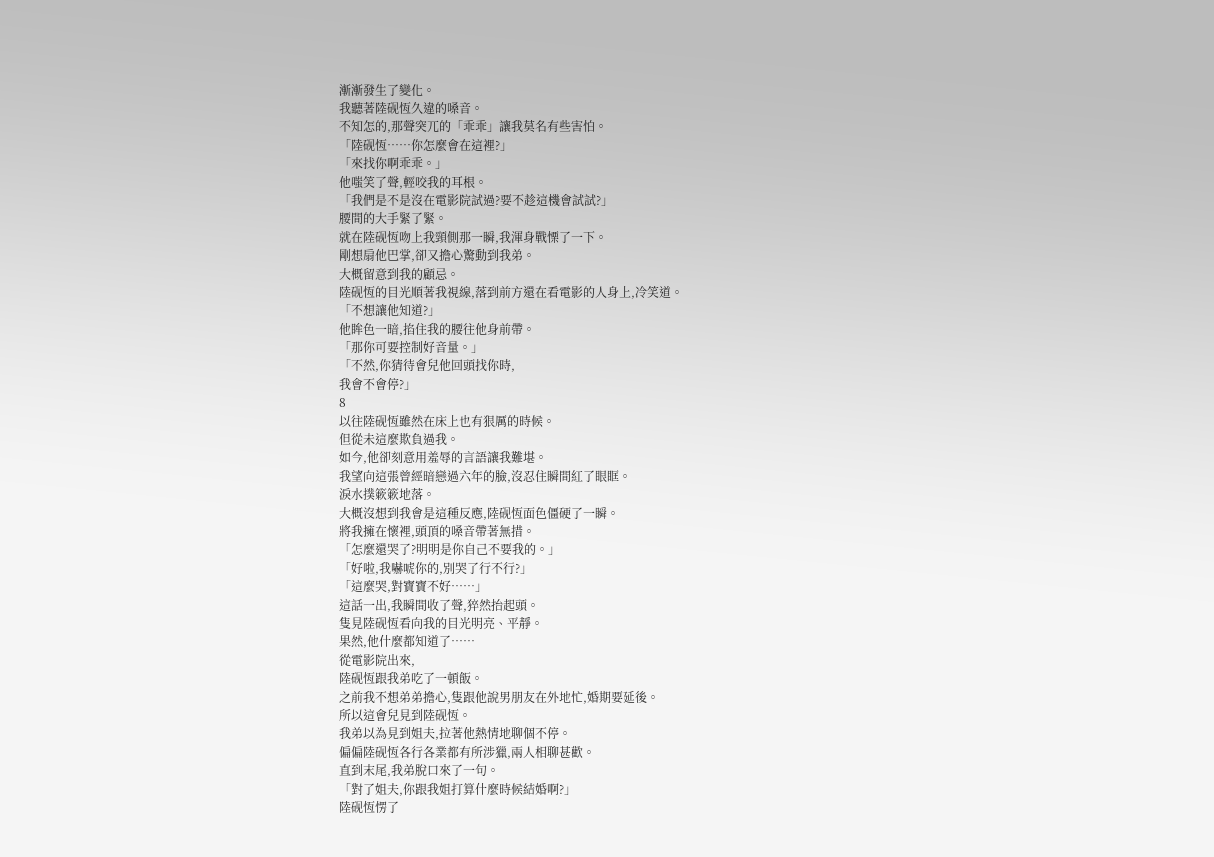漸漸發生了變化。
我聽著陸砚恆久違的嗓音。
不知怎的,那聲突兀的「乖乖」讓我莫名有些害怕。
「陸砚恆……你怎麼會在這裡?」
「來找你啊乖乖。」
他嗤笑了聲,輕咬我的耳根。
「我們是不是沒在電影院試過?要不趁這機會試試?」
腰間的大手緊了緊。
就在陸砚恆吻上我頸側那一瞬,我渾身戰慄了一下。
剛想扇他巴掌,卻又擔心驚動到我弟。
大概留意到我的顧忌。
陸砚恆的目光順著我視線,落到前方還在看電影的人身上,冷笑道。
「不想讓他知道?」
他眸色一暗,掐住我的腰往他身前帶。
「那你可要控制好音量。」
「不然,你猜待會兒他回頭找你時,
我會不會停?」
8
以往陸砚恆雖然在床上也有狠厲的時候。
但從未這麼欺負過我。
如今,他卻刻意用羞辱的言語讓我難堪。
我望向這張曾經暗戀過六年的臉,沒忍住瞬間紅了眼眶。
淚水撲簌簌地落。
大概沒想到我會是這種反應,陸砚恆面色僵硬了一瞬。
將我擁在懷裡,頭頂的嗓音帶著無措。
「怎麼還哭了?明明是你自己不要我的。」
「好啦,我嚇唬你的,別哭了行不行?」
「這麼哭,對寶寶不好……」
這話一出,我瞬間收了聲,猝然抬起頭。
隻見陸砚恆看向我的目光明亮、平靜。
果然,他什麼都知道了……
從電影院出來,
陸砚恆跟我弟吃了一頓飯。
之前我不想弟弟擔心,隻跟他說男朋友在外地忙,婚期要延後。
所以這會兒見到陸砚恆。
我弟以為見到姐夫,拉著他熱情地聊個不停。
偏偏陸砚恆各行各業都有所涉獵,兩人相聊甚歡。
直到末尾,我弟脫口來了一句。
「對了姐夫,你跟我姐打算什麼時候結婚啊?」
陸砚恆愣了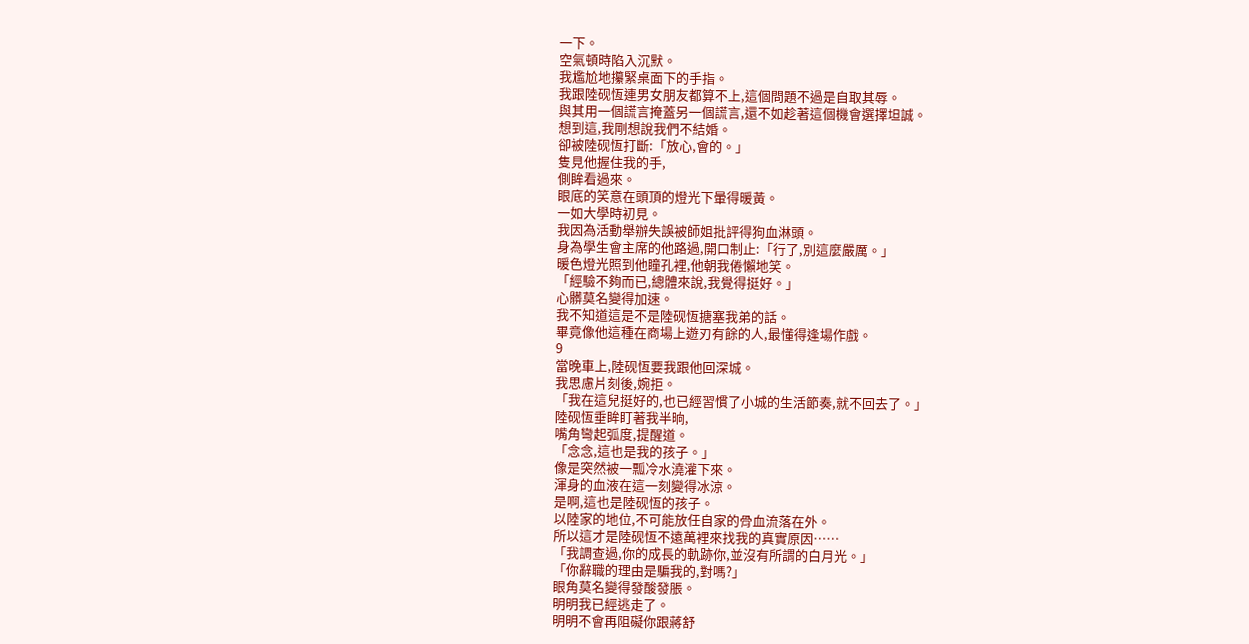一下。
空氣頓時陷入沉默。
我尷尬地攥緊桌面下的手指。
我跟陸砚恆連男女朋友都算不上,這個問題不過是自取其辱。
與其用一個謊言掩蓋另一個謊言,還不如趁著這個機會選擇坦誠。
想到這,我剛想說我們不結婚。
卻被陸砚恆打斷:「放心,會的。」
隻見他握住我的手,
側眸看過來。
眼底的笑意在頭頂的燈光下暈得暖黃。
一如大學時初見。
我因為活動舉辦失誤被師姐批評得狗血淋頭。
身為學生會主席的他路過,開口制止:「行了,別這麼嚴厲。」
暖色燈光照到他瞳孔裡,他朝我倦懶地笑。
「經驗不夠而已,總體來說,我覺得挺好。」
心髒莫名變得加速。
我不知道這是不是陸砚恆搪塞我弟的話。
畢竟像他這種在商場上遊刃有餘的人,最懂得逢場作戲。
9
當晚車上,陸砚恆要我跟他回深城。
我思慮片刻後,婉拒。
「我在這兒挺好的,也已經習慣了小城的生活節奏,就不回去了。」
陸砚恆垂眸盯著我半晌,
嘴角彎起弧度,提醒道。
「念念,這也是我的孩子。」
像是突然被一瓢冷水澆灌下來。
渾身的血液在這一刻變得冰涼。
是啊,這也是陸砚恆的孩子。
以陸家的地位,不可能放任自家的骨血流落在外。
所以這才是陸砚恆不遠萬裡來找我的真實原因……
「我調查過,你的成長的軌跡你,並沒有所謂的白月光。」
「你辭職的理由是騙我的,對嗎?」
眼角莫名變得發酸發脹。
明明我已經逃走了。
明明不會再阻礙你跟蔣舒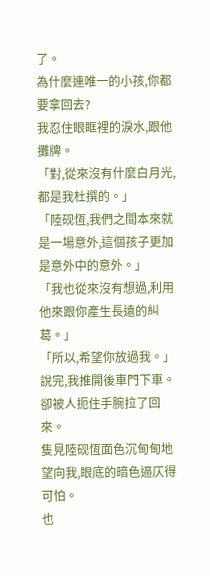了。
為什麼連唯一的小孩,你都要拿回去?
我忍住眼眶裡的淚水,跟他攤牌。
「對,從來沒有什麼白月光,
都是我杜撰的。」
「陸砚恆,我們之間本來就是一場意外,這個孩子更加是意外中的意外。」
「我也從來沒有想過,利用他來跟你產生長遠的糾葛。」
「所以,希望你放過我。」
說完,我推開後車門下車。
卻被人扼住手腕拉了回來。
隻見陸砚恆面色沉甸甸地望向我,眼底的暗色逼仄得可怕。
也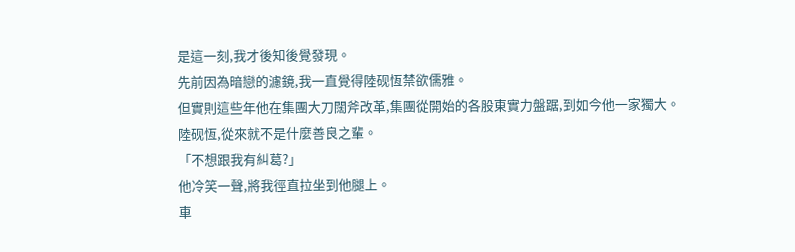是這一刻,我才後知後覺發現。
先前因為暗戀的濾鏡,我一直覺得陸砚恆禁欲儒雅。
但實則這些年他在集團大刀闊斧改革,集團從開始的各股東實力盤踞,到如今他一家獨大。
陸砚恆,從來就不是什麼善良之輩。
「不想跟我有糾葛?」
他冷笑一聲,將我徑直拉坐到他腿上。
車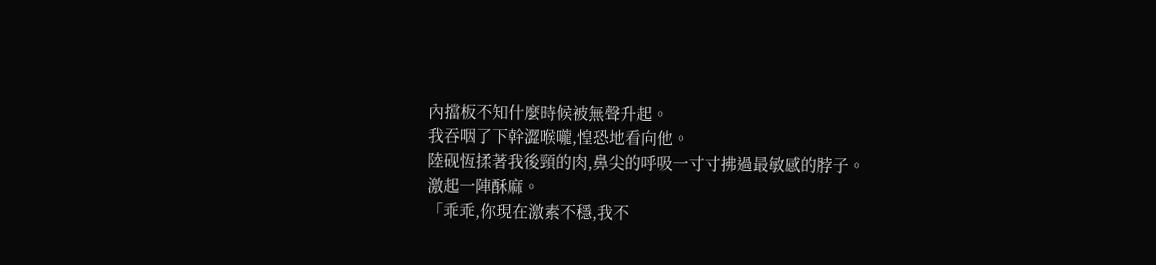內擋板不知什麼時候被無聲升起。
我吞咽了下幹澀喉嚨,惶恐地看向他。
陸砚恆揉著我後頸的肉,鼻尖的呼吸一寸寸拂過最敏感的脖子。
激起一陣酥麻。
「乖乖,你現在激素不穩,我不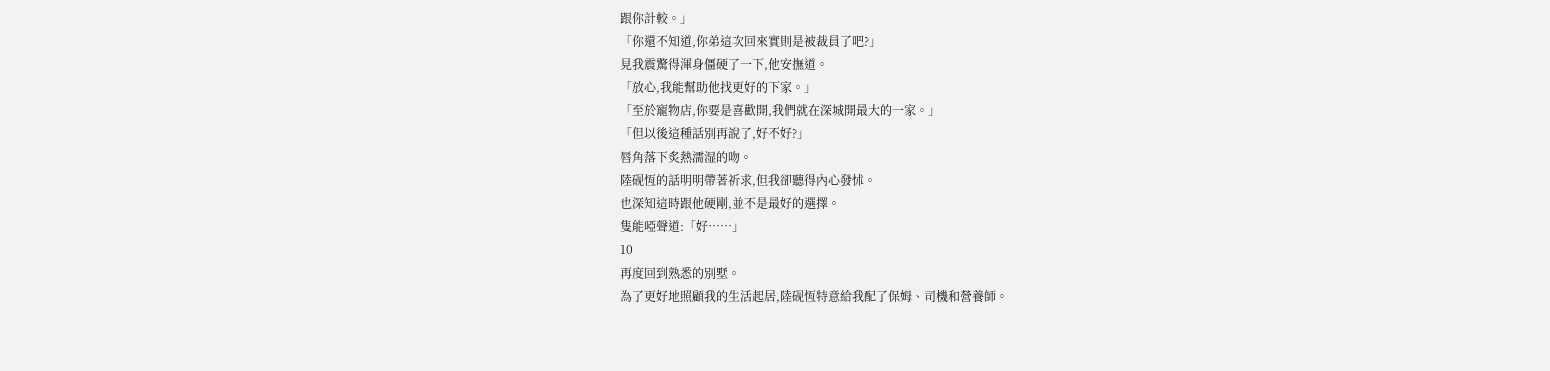跟你計較。」
「你還不知道,你弟這次回來實則是被裁員了吧?」
見我震驚得渾身僵硬了一下,他安撫道。
「放心,我能幫助他找更好的下家。」
「至於寵物店,你要是喜歡開,我們就在深城開最大的一家。」
「但以後這種話別再說了,好不好?」
唇角落下炙熱濡湿的吻。
陸砚恆的話明明帶著祈求,但我卻聽得內心發怵。
也深知這時跟他硬剛,並不是最好的選擇。
隻能啞聲道:「好……」
10
再度回到熟悉的別墅。
為了更好地照顧我的生活起居,陸砚恆特意給我配了保姆、司機和營養師。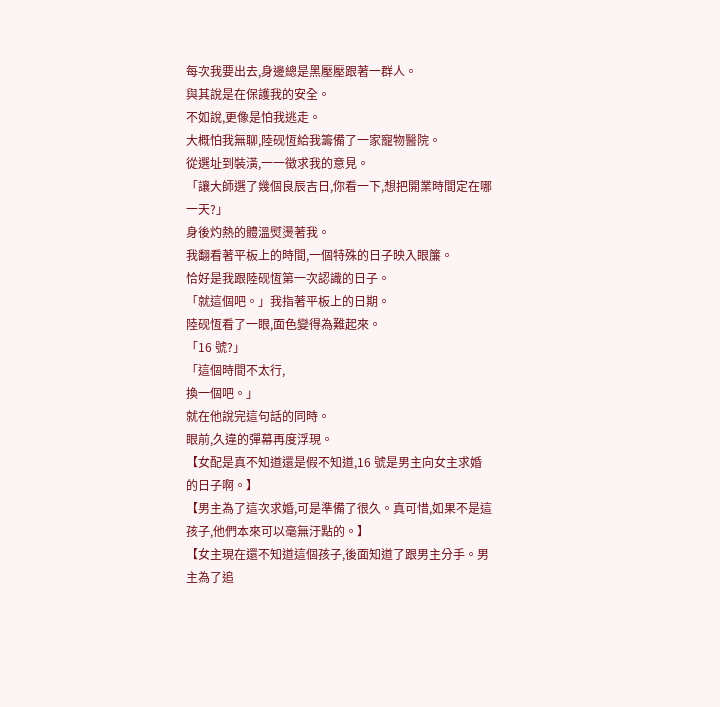每次我要出去,身邊總是黑壓壓跟著一群人。
與其說是在保護我的安全。
不如說,更像是怕我逃走。
大概怕我無聊,陸砚恆給我籌備了一家寵物醫院。
從選址到裝潢,一一徵求我的意見。
「讓大師選了幾個良辰吉日,你看一下,想把開業時間定在哪一天?」
身後灼熱的體溫熨燙著我。
我翻看著平板上的時間,一個特殊的日子映入眼簾。
恰好是我跟陸砚恆第一次認識的日子。
「就這個吧。」我指著平板上的日期。
陸砚恆看了一眼,面色變得為難起來。
「16 號?」
「這個時間不太行,
換一個吧。」
就在他說完這句話的同時。
眼前,久違的彈幕再度浮現。
【女配是真不知道還是假不知道,16 號是男主向女主求婚的日子啊。】
【男主為了這次求婚,可是準備了很久。真可惜,如果不是這孩子,他們本來可以毫無汙點的。】
【女主現在還不知道這個孩子,後面知道了跟男主分手。男主為了追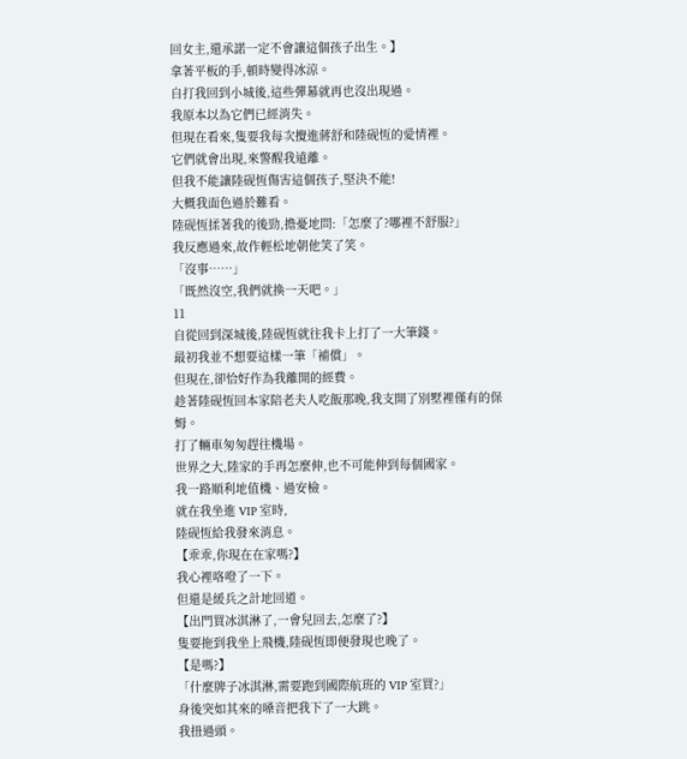回女主,還承諾一定不會讓這個孩子出生。】
拿著平板的手,頓時變得冰涼。
自打我回到小城後,這些彈幕就再也沒出現過。
我原本以為它們已經消失。
但現在看來,隻要我每次攪進蔣舒和陸砚恆的愛情裡。
它們就會出現,來警醒我遠離。
但我不能讓陸砚恆傷害這個孩子,堅決不能!
大概我面色過於難看。
陸砚恆揉著我的後勁,擔憂地問:「怎麼了?哪裡不舒服?」
我反應過來,故作輕松地朝他笑了笑。
「沒事……」
「既然沒空,我們就換一天吧。」
11
自從回到深城後,陸砚恆就往我卡上打了一大筆錢。
最初我並不想要這樣一筆「補償」。
但現在,卻恰好作為我離開的經費。
趁著陸砚恆回本家陪老夫人吃飯那晚,我支開了別墅裡僅有的保姆。
打了輛車匆匆趕往機場。
世界之大,陸家的手再怎麼伸,也不可能伸到每個國家。
我一路順利地值機、過安檢。
就在我坐進 VIP 室時,
陸砚恆給我發來消息。
【乖乖,你現在在家嗎?】
我心裡咯噔了一下。
但還是緩兵之計地回道。
【出門買冰淇淋了,一會兒回去,怎麼了?】
隻要拖到我坐上飛機,陸砚恆即便發現也晚了。
【是嗎?】
「什麼牌子冰淇淋,需要跑到國際航班的 VIP 室買?」
身後突如其來的嗓音把我下了一大跳。
我扭過頭。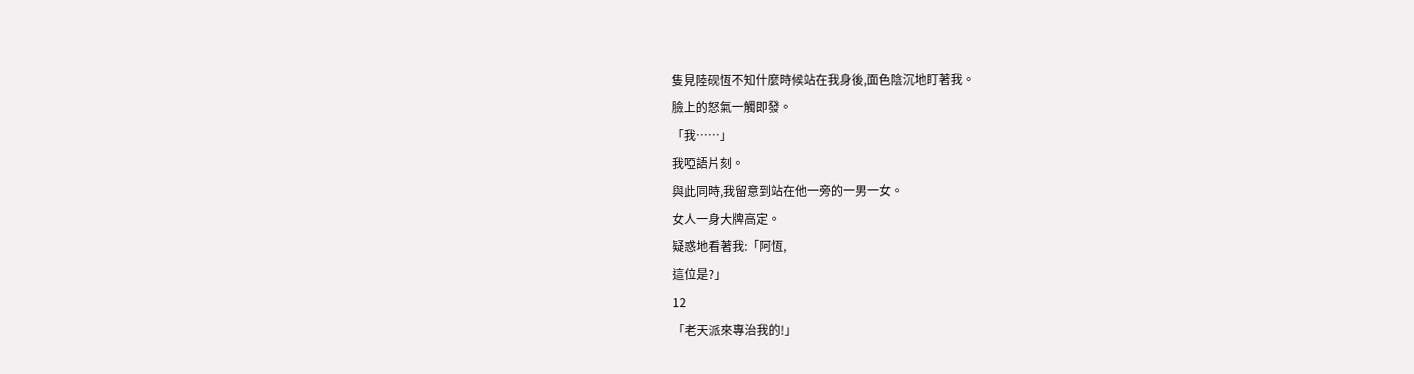隻見陸砚恆不知什麼時候站在我身後,面色陰沉地盯著我。
臉上的怒氣一觸即發。
「我……」
我啞語片刻。
與此同時,我留意到站在他一旁的一男一女。
女人一身大牌高定。
疑惑地看著我:「阿恆,
這位是?」
12
「老天派來專治我的!」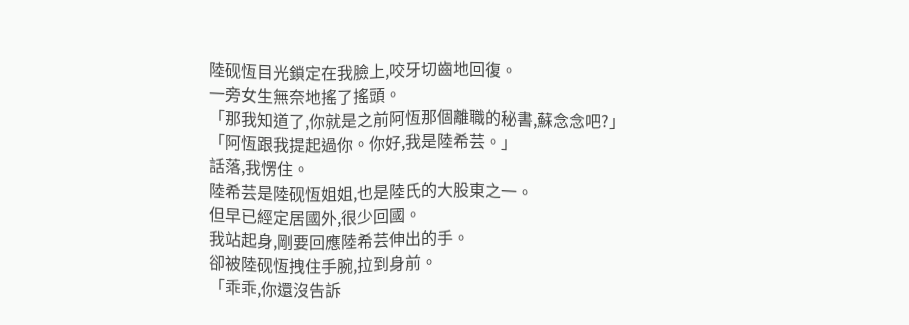陸砚恆目光鎖定在我臉上,咬牙切齒地回復。
一旁女生無奈地搖了搖頭。
「那我知道了,你就是之前阿恆那個離職的秘書,蘇念念吧?」
「阿恆跟我提起過你。你好,我是陸希芸。」
話落,我愣住。
陸希芸是陸砚恆姐姐,也是陸氏的大股東之一。
但早已經定居國外,很少回國。
我站起身,剛要回應陸希芸伸出的手。
卻被陸砚恆拽住手腕,拉到身前。
「乖乖,你還沒告訴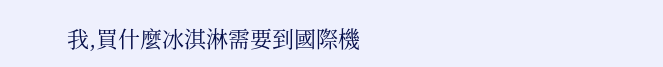我,買什麼冰淇淋需要到國際機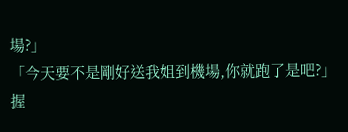場?」
「今天要不是剛好送我姐到機場,你就跑了是吧?」
握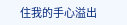住我的手心溢出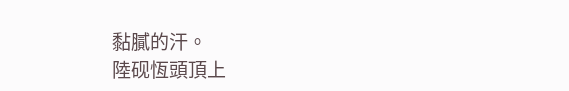黏膩的汗。
陸砚恆頭頂上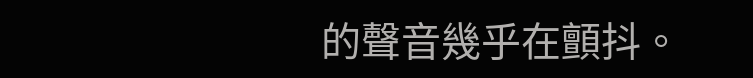的聲音幾乎在顫抖。